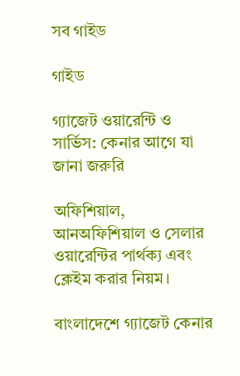সব গাইড

গাইড

গ্যাজেট ওয়ারেন্টি ও সার্ভিস: কেনার আগে যা জানা জরুরি

অফিশিয়াল, আনঅফিশিয়াল ও সেলার ওয়ারেন্টির পার্থক্য এবং ক্লেইম করার নিয়ম।

বাংলাদেশে গ্যাজেট কেনার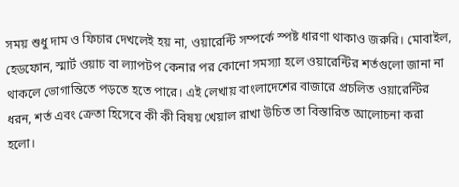সময় শুধু দাম ও ফিচার দেখলেই হয় না, ওয়ারেন্টি সম্পর্কে স্পষ্ট ধারণা থাকাও জরুরি। মোবাইল, হেডফোন, স্মার্ট ওয়াচ বা ল্যাপটপ কেনার পর কোনো সমস্যা হলে ওয়ারেন্টির শর্তগুলো জানা না থাকলে ভোগান্তিতে পড়তে হতে পারে। এই লেখায় বাংলাদেশের বাজারে প্রচলিত ওয়ারেন্টির ধরন, শর্ত এবং ক্রেতা হিসেবে কী কী বিষয় খেয়াল রাখা উচিত তা বিস্তারিত আলোচনা করা হলো।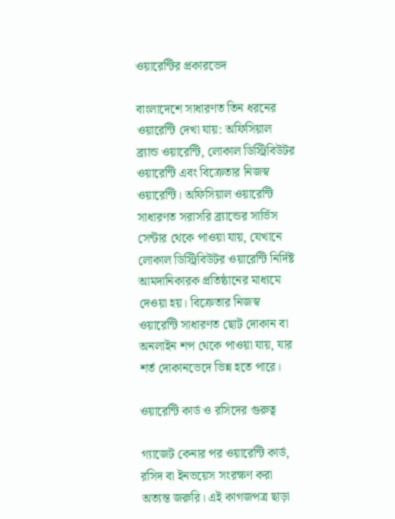ওয়ারেন্টির প্রকারভেদ

বাংলাদেশে সাধারণত তিন ধরনের ওয়ারেন্টি দেখা যায়: অফিসিয়াল ব্র্যান্ড ওয়ারেন্টি, লোকাল ডিস্ট্রিবিউটর ওয়ারেন্টি এবং বিক্রেতার নিজস্ব ওয়ারেন্টি। অফিসিয়াল ওয়ারেন্টি সাধারণত সরাসরি ব্র্যান্ডের সার্ভিস সেন্টার থেকে পাওয়া যায়, যেখানে লোকাল ডিস্ট্রিবিউটর ওয়ারেন্টি নির্দিষ্ট আমদানিকারক প্রতিষ্ঠানের মাধ্যমে দেওয়া হয়। বিক্রেতার নিজস্ব ওয়ারেন্টি সাধারণত ছোট দোকান বা অনলাইন শপ থেকে পাওয়া যায়, যার শর্ত দোকানভেদে ভিন্ন হতে পারে।

ওয়ারেন্টি কার্ড ও রসিদের গুরুত্ব

গ্যাজেট কেনার পর ওয়ারেন্টি কার্ড, রসিদ বা ইনভয়েস সংরক্ষণ করা অত্যন্ত জরুরি। এই কাগজপত্র ছাড়া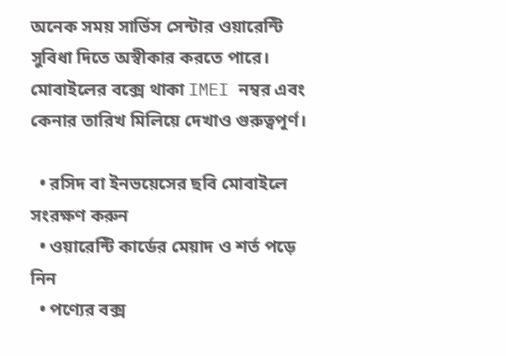অনেক সময় সার্ভিস সেন্টার ওয়ারেন্টি সুবিধা দিতে অস্বীকার করতে পারে। মোবাইলের বক্সে থাকা IMEI নম্বর এবং কেনার তারিখ মিলিয়ে দেখাও গুরুত্বপূর্ণ।

  • রসিদ বা ইনভয়েসের ছবি মোবাইলে সংরক্ষণ করুন
  • ওয়ারেন্টি কার্ডের মেয়াদ ও শর্ত পড়ে নিন
  • পণ্যের বক্স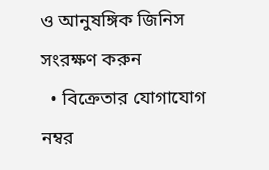ও আনুষঙ্গিক জিনিস সংরক্ষণ করুন
  • বিক্রেতার যোগাযোগ নম্বর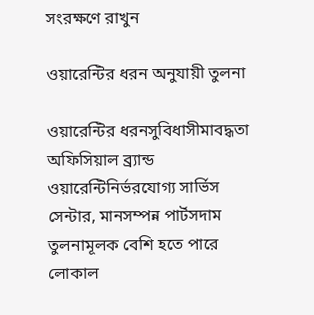সংরক্ষণে রাখুন

ওয়ারেন্টির ধরন অনুযায়ী তুলনা

ওয়ারেন্টির ধরনসুবিধাসীমাবদ্ধতা
অফিসিয়াল ব্র্যান্ড ওয়ারেন্টিনির্ভরযোগ্য সার্ভিস সেন্টার, মানসম্পন্ন পার্টসদাম তুলনামূলক বেশি হতে পারে
লোকাল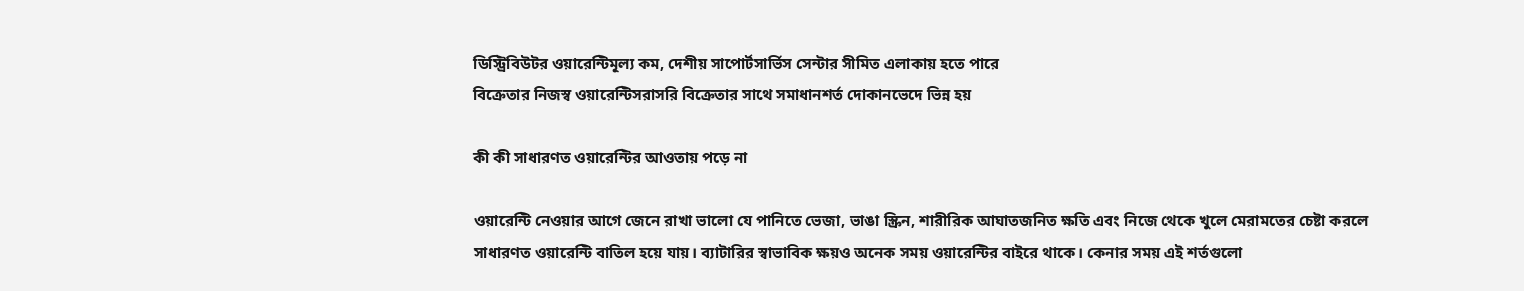ডিস্ট্রিবিউটর ওয়ারেন্টিমূল্য কম, দেশীয় সাপোর্টসার্ভিস সেন্টার সীমিত এলাকায় হতে পারে
বিক্রেতার নিজস্ব ওয়ারেন্টিসরাসরি বিক্রেতার সাথে সমাধানশর্ত দোকানভেদে ভিন্ন হয়

কী কী সাধারণত ওয়ারেন্টির আওতায় পড়ে না

ওয়ারেন্টি নেওয়ার আগে জেনে রাখা ভালো যে পানিতে ভেজা, ভাঙা স্ক্রিন, শারীরিক আঘাতজনিত ক্ষতি এবং নিজে থেকে খুলে মেরামতের চেষ্টা করলে সাধারণত ওয়ারেন্টি বাতিল হয়ে যায়। ব্যাটারির স্বাভাবিক ক্ষয়ও অনেক সময় ওয়ারেন্টির বাইরে থাকে। কেনার সময় এই শর্তগুলো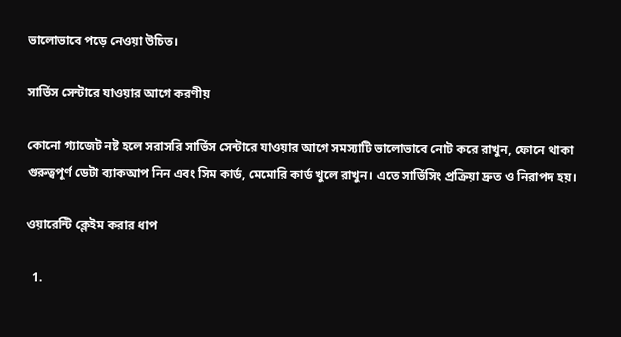ভালোভাবে পড়ে নেওয়া উচিত।

সার্ভিস সেন্টারে যাওয়ার আগে করণীয়

কোনো গ্যাজেট নষ্ট হলে সরাসরি সার্ভিস সেন্টারে যাওয়ার আগে সমস্যাটি ভালোভাবে নোট করে রাখুন, ফোনে থাকা গুরুত্বপূর্ণ ডেটা ব্যাকআপ নিন এবং সিম কার্ড, মেমোরি কার্ড খুলে রাখুন। এতে সার্ভিসিং প্রক্রিয়া দ্রুত ও নিরাপদ হয়।

ওয়ারেন্টি ক্লেইম করার ধাপ

  1.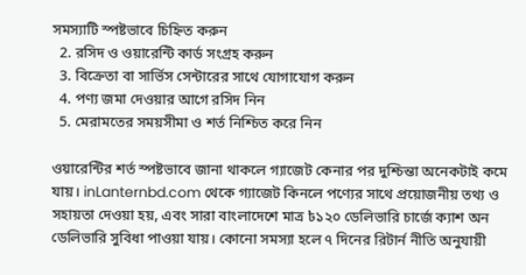সমস্যাটি স্পষ্টভাবে চিহ্নিত করুন
  2. রসিদ ও ওয়ারেন্টি কার্ড সংগ্রহ করুন
  3. বিক্রেতা বা সার্ভিস সেন্টারের সাথে যোগাযোগ করুন
  4. পণ্য জমা দেওয়ার আগে রসিদ নিন
  5. মেরামতের সময়সীমা ও শর্ত নিশ্চিত করে নিন

ওয়ারেন্টির শর্ত স্পষ্টভাবে জানা থাকলে গ্যাজেট কেনার পর দুশ্চিন্তা অনেকটাই কমে যায়। inLanternbd.com থেকে গ্যাজেট কিনলে পণ্যের সাথে প্রয়োজনীয় তথ্য ও সহায়তা দেওয়া হয়, এবং সারা বাংলাদেশে মাত্র ৳১২০ ডেলিভারি চার্জে ক্যাশ অন ডেলিভারি সুবিধা পাওয়া যায়। কোনো সমস্যা হলে ৭ দিনের রিটার্ন নীতি অনুযায়ী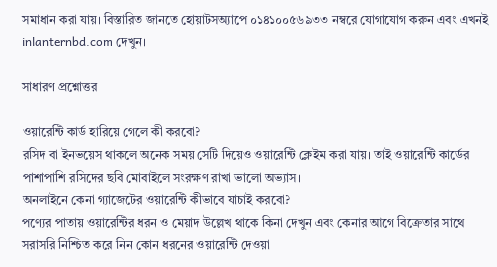সমাধান করা যায়। বিস্তারিত জানতে হোয়াটসঅ্যাপে ০১৪১০০৫৬৯৩৩ নম্বরে যোগাযোগ করুন এবং এখনই inlanternbd.com দেখুন।

সাধারণ প্রশ্নোত্তর

ওয়ারেন্টি কার্ড হারিয়ে গেলে কী করবো?
রসিদ বা ইনভয়েস থাকলে অনেক সময় সেটি দিয়েও ওয়ারেন্টি ক্লেইম করা যায়। তাই ওয়ারেন্টি কার্ডের পাশাপাশি রসিদের ছবি মোবাইলে সংরক্ষণ রাখা ভালো অভ্যাস।
অনলাইনে কেনা গ্যাজেটের ওয়ারেন্টি কীভাবে যাচাই করবো?
পণ্যের পাতায় ওয়ারেন্টির ধরন ও মেয়াদ উল্লেখ থাকে কিনা দেখুন এবং কেনার আগে বিক্রেতার সাথে সরাসরি নিশ্চিত করে নিন কোন ধরনের ওয়ারেন্টি দেওয়া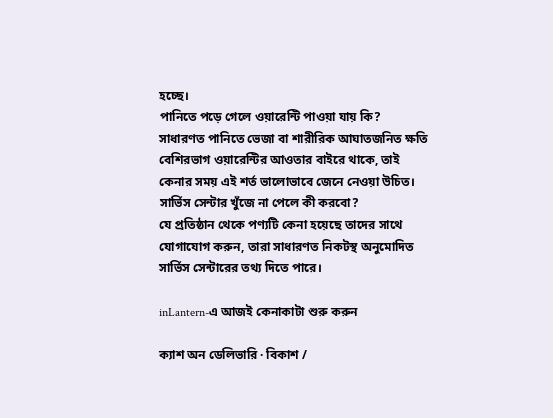হচ্ছে।
পানিতে পড়ে গেলে ওয়ারেন্টি পাওয়া যায় কি?
সাধারণত পানিতে ভেজা বা শারীরিক আঘাতজনিত ক্ষতি বেশিরভাগ ওয়ারেন্টির আওতার বাইরে থাকে, তাই কেনার সময় এই শর্ত ভালোভাবে জেনে নেওয়া উচিত।
সার্ভিস সেন্টার খুঁজে না পেলে কী করবো?
যে প্রতিষ্ঠান থেকে পণ্যটি কেনা হয়েছে তাদের সাথে যোগাযোগ করুন, তারা সাধারণত নিকটস্থ অনুমোদিত সার্ভিস সেন্টারের তথ্য দিতে পারে।

inLantern-এ আজই কেনাকাটা শুরু করুন

ক্যাশ অন ডেলিভারি · বিকাশ /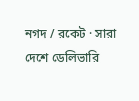নগদ / রকেট · সারা দেশে ডেলিভারি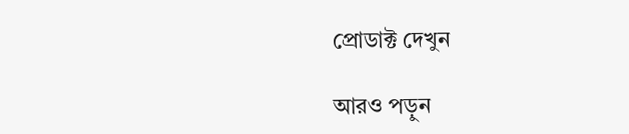প্রোডাক্ট দেখুন

আরও পড়ুন